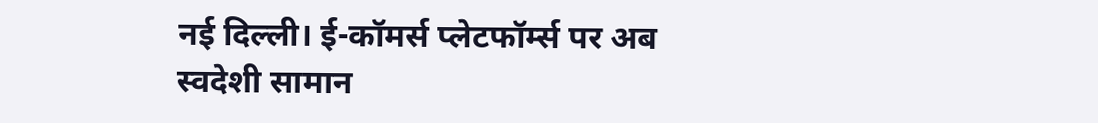नई दिल्ली। ई-कॉमर्स प्लेटफॉर्म्स पर अब स्वदेशी सामान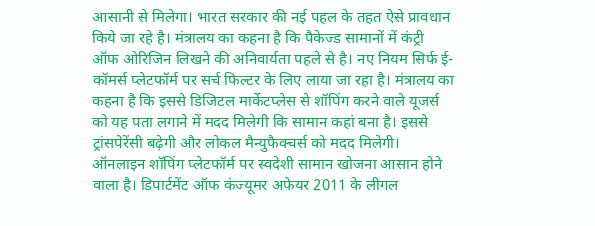आसानी से मिलेगा। भारत सरकार की नई पहल के तहत ऐसे प्रावधान किये जा रहे है। मंत्रालय का कहना है कि पैकेज्ड सामानों में कंट्री ऑफ ओरिजिन लिखने की अनिवार्यता पहले से है। नए नियम सिर्फ ई-कॉमर्स प्लेटफॉर्म पर सर्च फिल्टर के लिए लाया जा रहा है। मंत्रालय का कहना है कि इससे डिजिटल मार्केटप्लेस से शॉपिंग करने वाले यूजर्स को यह पता लगाने में मदद मिलेगी कि सामान कहां बना है। इससे ट्रांसपेरेंसी बढ़ेगी और लोकल मैन्युफैक्चर्स को मदद मिलेगी।
ऑनलाइन शॉपिंग प्लेटफॉर्म पर स्वदेशी सामान खोजना आसान होने वाला है। डिपार्टमेंट ऑफ कंज्यूमर अफेयर 2011 के लीगल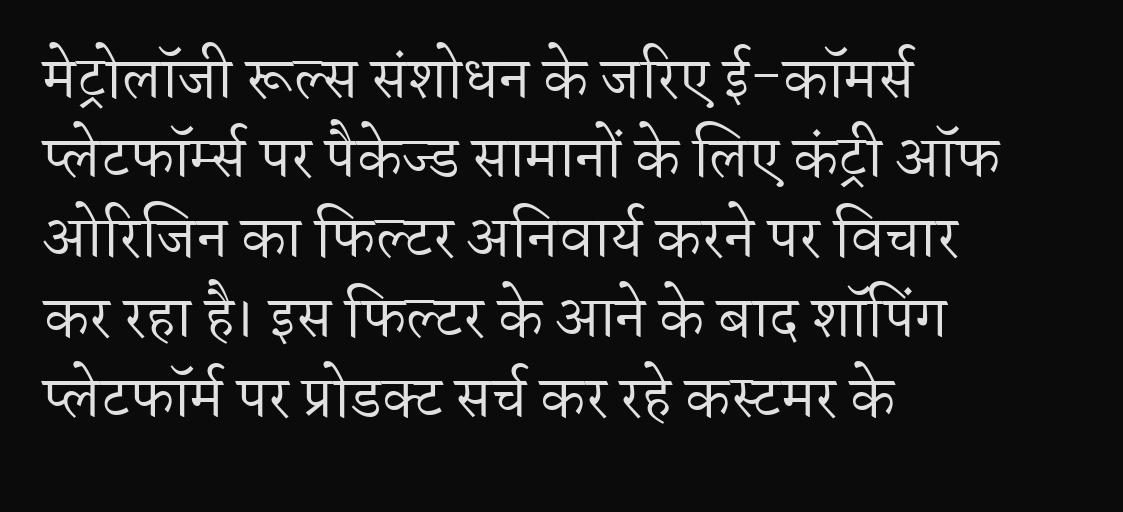मेट्रोलॉजी रूल्स संशोधन के जरिए ई-कॉमर्स प्लेटफॉर्म्स पर पैकेज्ड सामानों के लिए कंट्री ऑफ ओरिजिन का फिल्टर अनिवार्य करने पर विचार कर रहा है। इस फिल्टर के आने के बाद शॉपिंग प्लेटफॉर्म पर प्रोडक्ट सर्च कर रहे कस्टमर के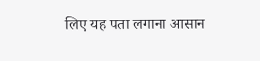लिए यह पता लगाना आसान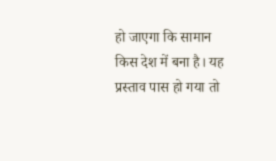हो जाएगा कि सामान किस देश में बना है। यह प्रस्ताव पास हो गया तो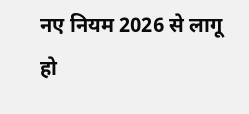नए नियम 2026 से लागू हो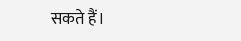सकते हैं।